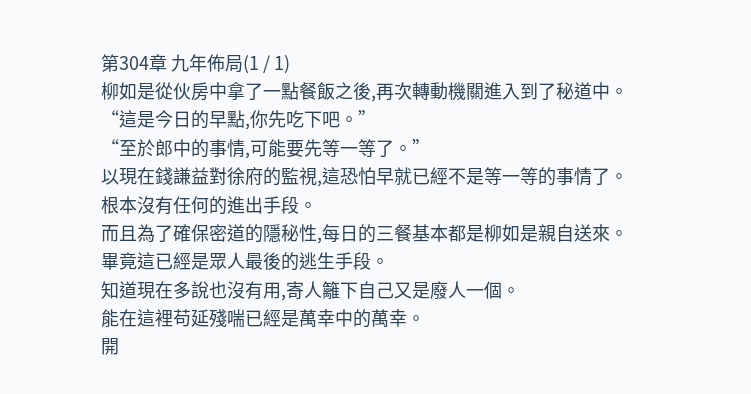第304章 九年佈局(1 / 1)
柳如是從伙房中拿了一點餐飯之後,再次轉動機關進入到了秘道中。
“這是今日的早點,你先吃下吧。”
“至於郎中的事情,可能要先等一等了。”
以現在錢謙益對徐府的監視,這恐怕早就已經不是等一等的事情了。
根本沒有任何的進出手段。
而且為了確保密道的隱秘性,每日的三餐基本都是柳如是親自送來。
畢竟這已經是眾人最後的逃生手段。
知道現在多說也沒有用,寄人籬下自己又是廢人一個。
能在這裡苟延殘喘已經是萬幸中的萬幸。
開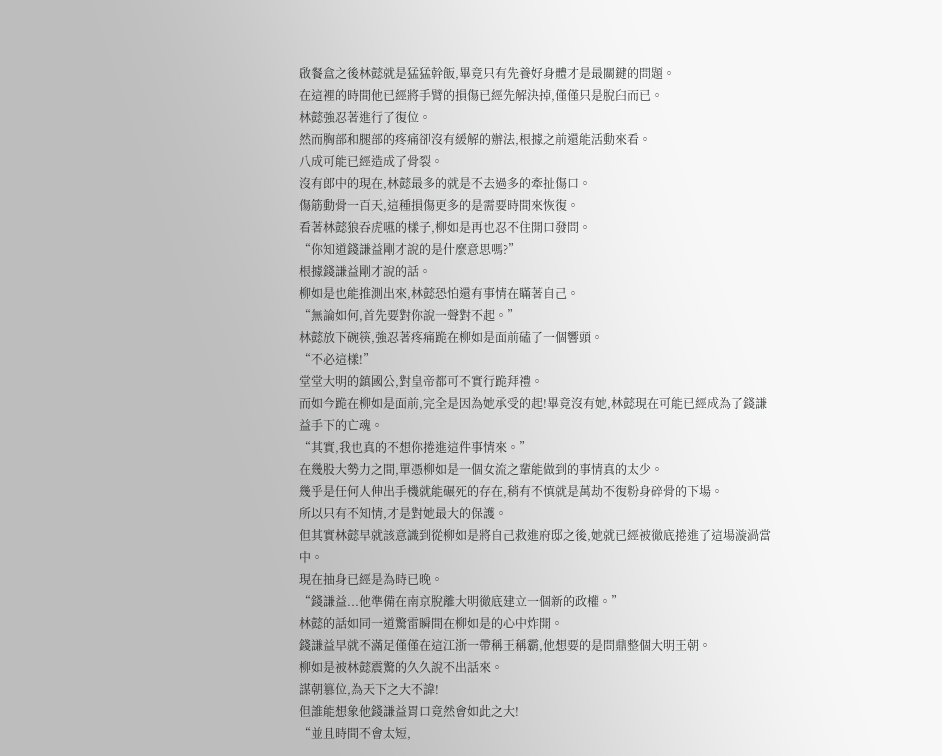啟餐盒之後林懿就是猛猛幹飯,畢竟只有先養好身體才是最關鍵的問題。
在這裡的時間他已經將手臂的損傷已經先解決掉,僅僅只是脫臼而已。
林懿強忍著進行了復位。
然而胸部和腿部的疼痛卻沒有緩解的辦法,根據之前還能活動來看。
八成可能已經造成了骨裂。
沒有郎中的現在,林懿最多的就是不去過多的牽扯傷口。
傷筋動骨一百天,這種損傷更多的是需要時間來恢復。
看著林懿狼吞虎嚥的樣子,柳如是再也忍不住開口發問。
“你知道錢謙益剛才說的是什麼意思嗎?”
根據錢謙益剛才說的話。
柳如是也能推測出來,林懿恐怕還有事情在瞞著自己。
“無論如何,首先要對你說一聲對不起。”
林懿放下碗筷,強忍著疼痛跪在柳如是面前磕了一個響頭。
“不必這樣!”
堂堂大明的鎮國公,對皇帝都可不實行跪拜禮。
而如今跪在柳如是面前,完全是因為她承受的起!畢竟沒有她,林懿現在可能已經成為了錢謙益手下的亡魂。
“其實,我也真的不想你捲進這件事情來。”
在幾股大勢力之間,單憑柳如是一個女流之輩能做到的事情真的太少。
幾乎是任何人伸出手機就能碾死的存在,稍有不慎就是萬劫不復粉身碎骨的下場。
所以只有不知情,才是對她最大的保護。
但其實林懿早就該意識到從柳如是將自己救進府邸之後,她就已經被徹底捲進了這場漩渦當中。
現在抽身已經是為時已晚。
“錢謙益...他準備在南京脫離大明徹底建立一個新的政權。”
林懿的話如同一道驚雷瞬間在柳如是的心中炸開。
錢謙益早就不滿足僅僅在這江浙一帶稱王稱霸,他想要的是問鼎整個大明王朝。
柳如是被林懿震驚的久久說不出話來。
謀朝篡位,為天下之大不諱!
但誰能想象他錢謙益胃口竟然會如此之大!
“並且時間不會太短,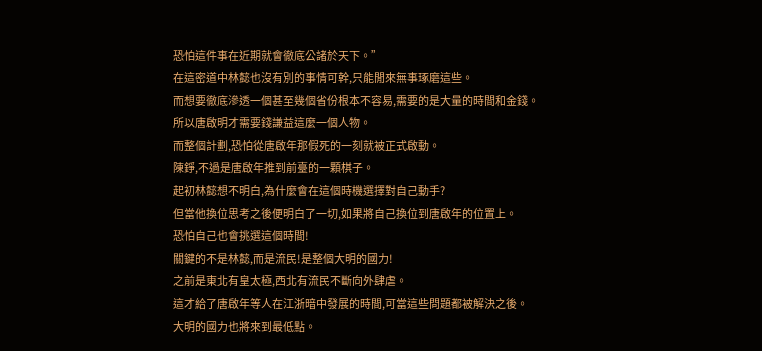恐怕這件事在近期就會徹底公諸於天下。”
在這密道中林懿也沒有別的事情可幹,只能閒來無事琢磨這些。
而想要徹底滲透一個甚至幾個省份根本不容易,需要的是大量的時間和金錢。
所以唐啟明才需要錢謙益這麼一個人物。
而整個計劃,恐怕從唐啟年那假死的一刻就被正式啟動。
陳錚,不過是唐啟年推到前臺的一顆棋子。
起初林懿想不明白,為什麼會在這個時機選擇對自己動手?
但當他換位思考之後便明白了一切,如果將自己換位到唐啟年的位置上。
恐怕自己也會挑選這個時間!
關鍵的不是林懿,而是流民!是整個大明的國力!
之前是東北有皇太極,西北有流民不斷向外肆虐。
這才給了唐啟年等人在江浙暗中發展的時間,可當這些問題都被解決之後。
大明的國力也將來到最低點。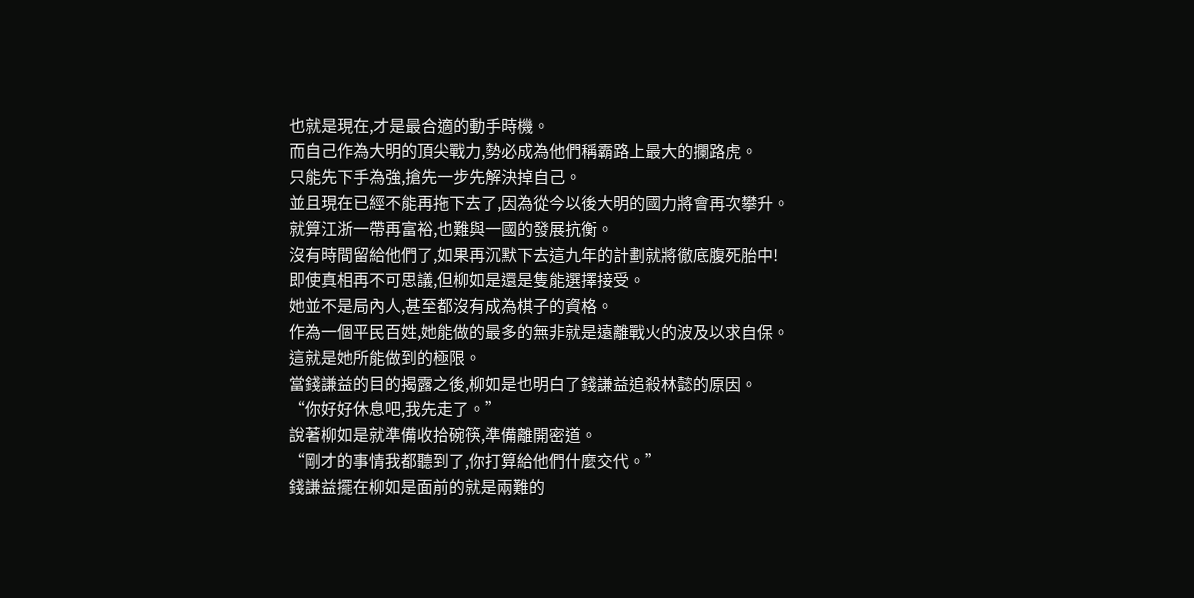也就是現在,才是最合適的動手時機。
而自己作為大明的頂尖戰力,勢必成為他們稱霸路上最大的攔路虎。
只能先下手為強,搶先一步先解決掉自己。
並且現在已經不能再拖下去了,因為從今以後大明的國力將會再次攀升。
就算江浙一帶再富裕,也難與一國的發展抗衡。
沒有時間留給他們了,如果再沉默下去這九年的計劃就將徹底腹死胎中!
即使真相再不可思議,但柳如是還是隻能選擇接受。
她並不是局內人,甚至都沒有成為棋子的資格。
作為一個平民百姓,她能做的最多的無非就是遠離戰火的波及以求自保。
這就是她所能做到的極限。
當錢謙益的目的揭露之後,柳如是也明白了錢謙益追殺林懿的原因。
“你好好休息吧,我先走了。”
說著柳如是就準備收拾碗筷,準備離開密道。
“剛才的事情我都聽到了,你打算給他們什麼交代。”
錢謙益擺在柳如是面前的就是兩難的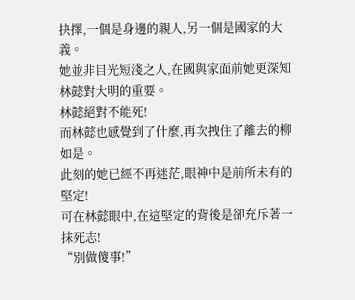抉擇,一個是身邊的親人,另一個是國家的大義。
她並非目光短淺之人,在國與家面前她更深知林懿對大明的重要。
林懿絕對不能死!
而林懿也感覺到了什麼,再次拽住了離去的柳如是。
此刻的她已經不再迷茫,眼神中是前所未有的堅定!
可在林懿眼中,在這堅定的背後是卻充斥著一抹死志!
“別做傻事!”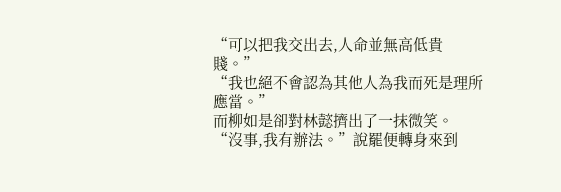“可以把我交出去,人命並無高低貴賤。”
“我也絕不會認為其他人為我而死是理所應當。”
而柳如是卻對林懿擠出了一抹微笑。
“沒事,我有辦法。”說罷便轉身來到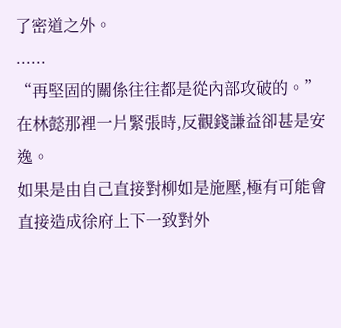了密道之外。
......
“再堅固的關係往往都是從內部攻破的。”
在林懿那裡一片緊張時,反觀錢謙益卻甚是安逸。
如果是由自己直接對柳如是施壓,極有可能會直接造成徐府上下一致對外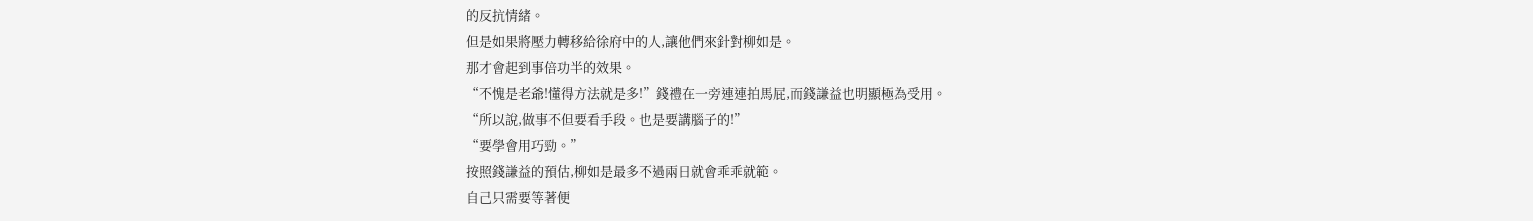的反抗情緒。
但是如果將壓力轉移給徐府中的人,讓他們來針對柳如是。
那才會起到事倍功半的效果。
“不愧是老爺!懂得方法就是多!”錢禮在一旁連連拍馬屁,而錢謙益也明顯極為受用。
“所以說,做事不但要看手段。也是要講腦子的!”
“要學會用巧勁。”
按照錢謙益的預估,柳如是最多不過兩日就會乖乖就範。
自己只需要等著便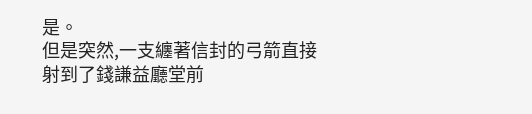是。
但是突然,一支纏著信封的弓箭直接射到了錢謙益廳堂前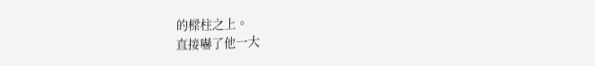的樑柱之上。
直接嚇了他一大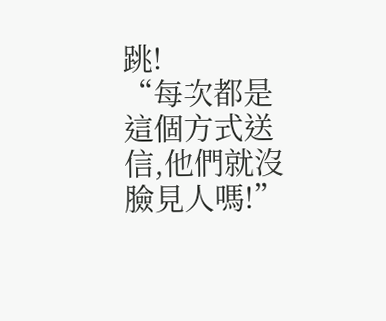跳!
“每次都是這個方式送信,他們就沒臉見人嗎!”